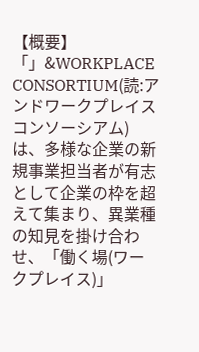【概要】
「」&WORKPLACE CONSORTIUM(読:アンドワークプレイスコンソーシアム)は、多様な企業の新規事業担当者が有志として企業の枠を超えて集まり、異業種の知見を掛け合わせ、「働く場(ワークプレイス)」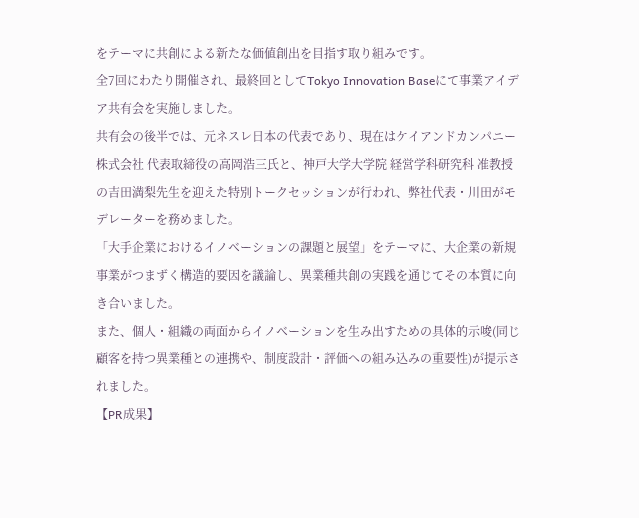をテーマに共創による新たな価値創出を目指す取り組みです。
全7回にわたり開催され、最終回としてTokyo Innovation Baseにて事業アイデア共有会を実施しました。
共有会の後半では、元ネスレ日本の代表であり、現在はケイアンドカンパニー株式会社 代表取締役の高岡浩三氏と、神戸大学大学院 経営学科研究科 准教授の吉田満梨先生を迎えた特別トークセッションが行われ、弊社代表・川田がモデレーターを務めました。
「大手企業におけるイノベーションの課題と展望」をテーマに、大企業の新規事業がつまずく構造的要因を議論し、異業種共創の実践を通じてその本質に向き合いました。
また、個人・組織の両面からイノベーションを生み出すための具体的示唆(同じ顧客を持つ異業種との連携や、制度設計・評価への組み込みの重要性)が提示されました。
【PR成果】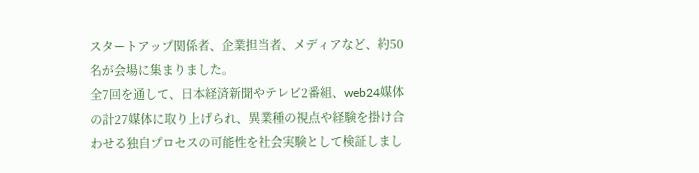スタートアップ関係者、企業担当者、メディアなど、約50名が会場に集まりました。
全7回を通して、日本経済新聞やテレビ2番組、web24媒体の計27媒体に取り上げられ、異業種の視点や経験を掛け合わせる独自プロセスの可能性を社会実験として検証しまし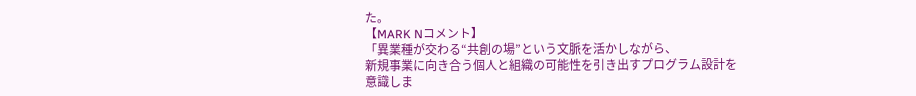た。
【MARK Nコメント】
「異業種が交わる“共創の場”という文脈を活かしながら、
新規事業に向き合う個人と組織の可能性を引き出すプログラム設計を意識しま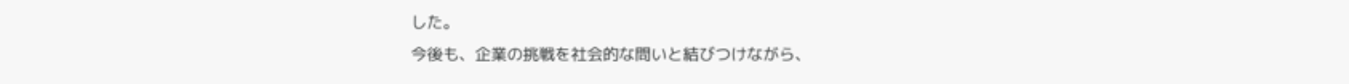した。
今後も、企業の挑戦を社会的な問いと結びつけながら、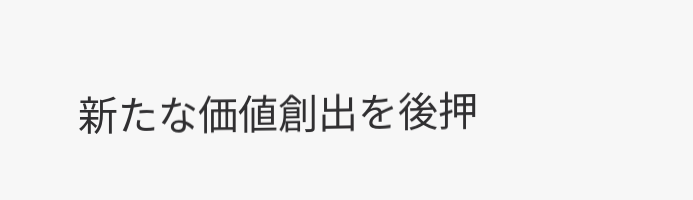新たな価値創出を後押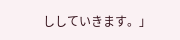ししていきます。」